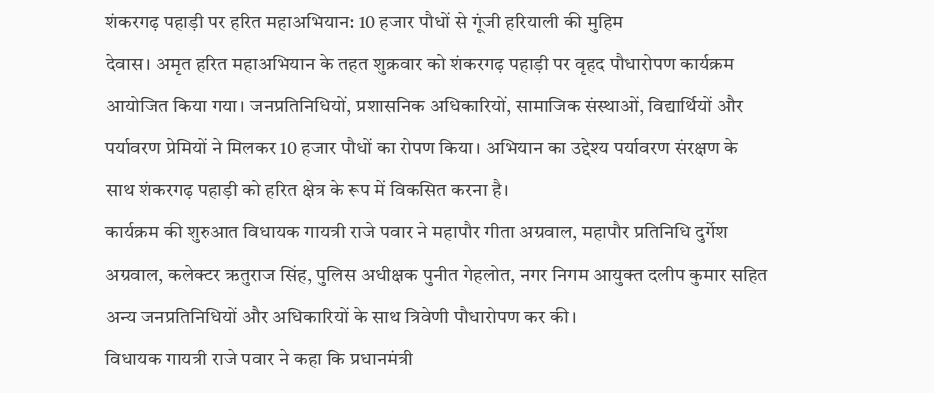शंकरगढ़ पहाड़ी पर हरित महाअभियान: 10 हजार पौधों से गूंजी हरियाली की मुहिम
देवास। अमृत हरित महाअभियान के तहत शुक्रवार को शंकरगढ़ पहाड़ी पर वृहद पौधारोपण कार्यक्रम आयोजित किया गया। जनप्रतिनिधियों, प्रशासनिक अधिकारियों, सामाजिक संस्थाओं, विद्यार्थियों और पर्यावरण प्रेमियों ने मिलकर 10 हजार पौधों का रोपण किया। अभियान का उद्देश्य पर्यावरण संरक्षण के साथ शंकरगढ़ पहाड़ी को हरित क्षेत्र के रूप में विकसित करना है।
कार्यक्रम की शुरुआत विधायक गायत्री राजे पवार ने महापौर गीता अग्रवाल, महापौर प्रतिनिधि दुर्गेश अग्रवाल, कलेक्टर ऋतुराज सिंह, पुलिस अधीक्षक पुनीत गेहलोत, नगर निगम आयुक्त दलीप कुमार सहित अन्य जनप्रतिनिधियों और अधिकारियों के साथ त्रिवेणी पौधारोपण कर की।
विधायक गायत्री राजे पवार ने कहा कि प्रधानमंत्री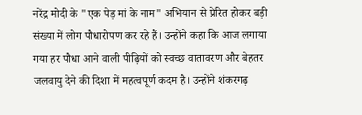नरेंद्र मोदी के "एक पेड़ मां के नाम" अभियान से प्रेरित होकर बड़ी संख्या में लोग पौधारोपण कर रहे हैं। उन्होंने कहा कि आज लगाया गया हर पौधा आने वाली पीढ़ियों को स्वच्छ वातावरण और बेहतर जलवायु देने की दिशा में महत्वपूर्ण कदम है। उन्होंने शंकरगढ़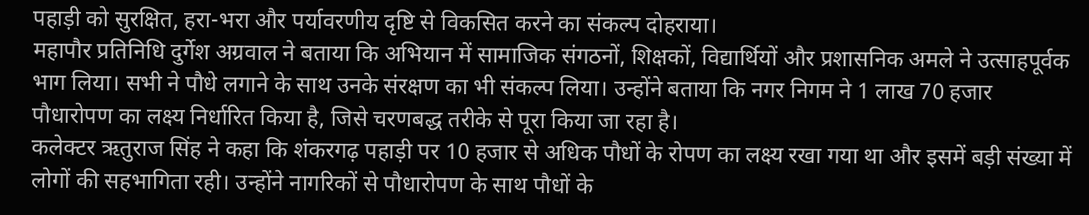पहाड़ी को सुरक्षित, हरा-भरा और पर्यावरणीय दृष्टि से विकसित करने का संकल्प दोहराया।
महापौर प्रतिनिधि दुर्गेश अग्रवाल ने बताया कि अभियान में सामाजिक संगठनों, शिक्षकों, विद्यार्थियों और प्रशासनिक अमले ने उत्साहपूर्वक भाग लिया। सभी ने पौधे लगाने के साथ उनके संरक्षण का भी संकल्प लिया। उन्होंने बताया कि नगर निगम ने 1 लाख 70 हजार पौधारोपण का लक्ष्य निर्धारित किया है, जिसे चरणबद्ध तरीके से पूरा किया जा रहा है।
कलेक्टर ऋतुराज सिंह ने कहा कि शंकरगढ़ पहाड़ी पर 10 हजार से अधिक पौधों के रोपण का लक्ष्य रखा गया था और इसमें बड़ी संख्या में लोगों की सहभागिता रही। उन्होंने नागरिकों से पौधारोपण के साथ पौधों के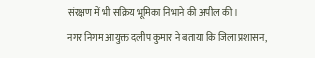संरक्षण में भी सक्रिय भूमिका निभाने की अपील की।
नगर निगम आयुक्त दलीप कुमार ने बताया कि जिला प्रशासन,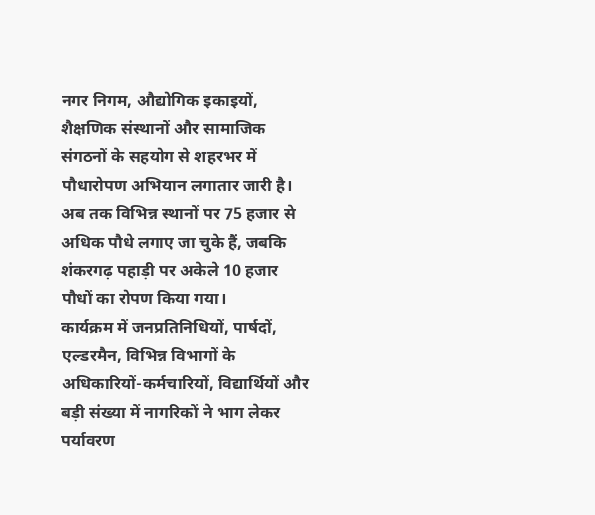नगर निगम, औद्योगिक इकाइयों, शैक्षणिक संस्थानों और सामाजिक संगठनों के सहयोग से शहरभर में पौधारोपण अभियान लगातार जारी है। अब तक विभिन्न स्थानों पर 75 हजार से अधिक पौधे लगाए जा चुके हैं, जबकि शंकरगढ़ पहाड़ी पर अकेले 10 हजार पौधों का रोपण किया गया।
कार्यक्रम में जनप्रतिनिधियों, पार्षदों, एल्डरमैन, विभिन्न विभागों के अधिकारियों-कर्मचारियों, विद्यार्थियों और बड़ी संख्या में नागरिकों ने भाग लेकर पर्यावरण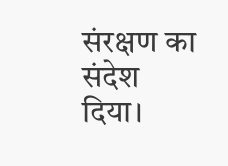संरक्षण का संदेश दिया।